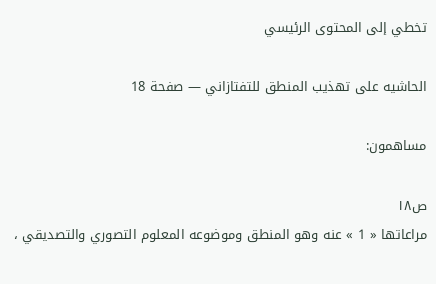تخطي إلى المحتوى الرئيسي

الحاشيه على تهذيب المنطق للتفتازاني — صفحة 18

مساهمون:

ص١٨
مراعاتها « 1 » عنه وهو المنطق وموضوعه المعلوم التصوري والتصديقي ،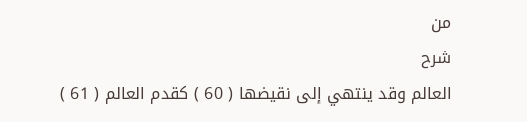من
شرح
العالم وقد ينتهي إلى نقيضها ( 60 ) كقدم العالم ( 61 )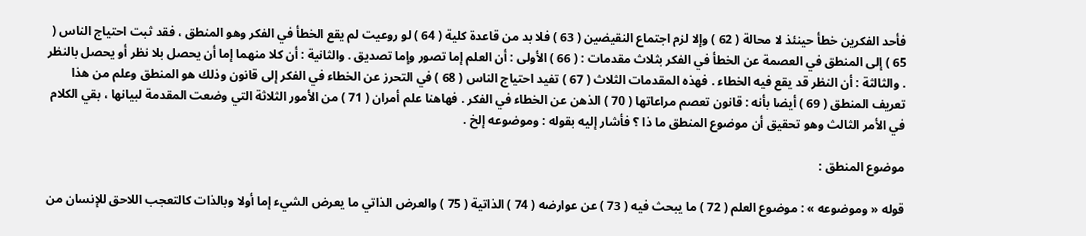فأحد الفكرين خطأ حينئذ لا محالة ( 62 ) وإلا لزم اجتماع النقيضين ( 63 ) فلا بد من قاعدة كلية ( 64 ) لو روعيت لم يقع الخطأ في الفكر وهو المنطق ، فقد ثبت احتياج الناس ( 65 ) إلى المنطق في العصمة عن الخطأ في الفكر بثلاث مقدمات : ( 66 ) الأولى : أن العلم إما تصور وإما تصديق . والثانية : أن كلا منهما إما أن يحصل بلا نظر أو يحصل بالنظر . والثالثة : أن النظر قد يقع فيه الخطاء . فهذه المقدمات الثلاث ( 67 ) تفيد احتياج الناس ( 68 ) في التحرز عن الخطاء في الفكر إلى قانون وذلك هو المنطق وعلم من هذا تعريف المنطق ( 69 ) أيضا بأنه : قانون تعصم مراعاتها ( 70 ) الذهن عن الخطاء في الفكر . فهاهنا علم أمران ( 71 ) من الأمور الثلاثة التي وضعت المقدمة لبيانها ، بقي الكلام في الأمر الثالث وهو تحقيق أن موضوع المنطق ما ذا ؟ فأشار إليه بقوله : وموضوعه إلخ .

موضوع المنطق :

قوله « وموضوعه » : موضوع العلم ( 72 ) ما يبحث فيه ( 73 ) عن عوارضه ( 74 ) الذاتية ( 75 ) والعرض الذاتي ما يعرض الشيء إما أولا وبالذات كالتعجب اللاحق للإنسان من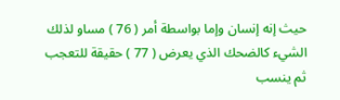حيث إنه إنسان وإما بواسطة أمر ( 76 ) مساو لذلك الشيء كالضحك الذي يعرض ( 77 ) حقيقة للتعجب ثم ينسب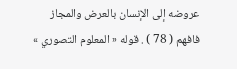عروضه إلى الإنسان بالعرض والمجاز فافهم ( 78 ) . قوله « المعلوم التصوري »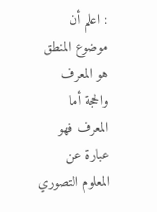: اعلم أن موضوع المنطق هو المعرف والحجة أما المعرف فهو عبارة عن المعلوم التصوري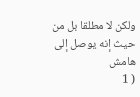ولكن لا مطلقا بل من حيث إنه يوصل إلى
هامش
( 1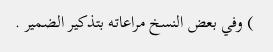) وفي بعض النسخ مراعاته بتذكير الضمير .